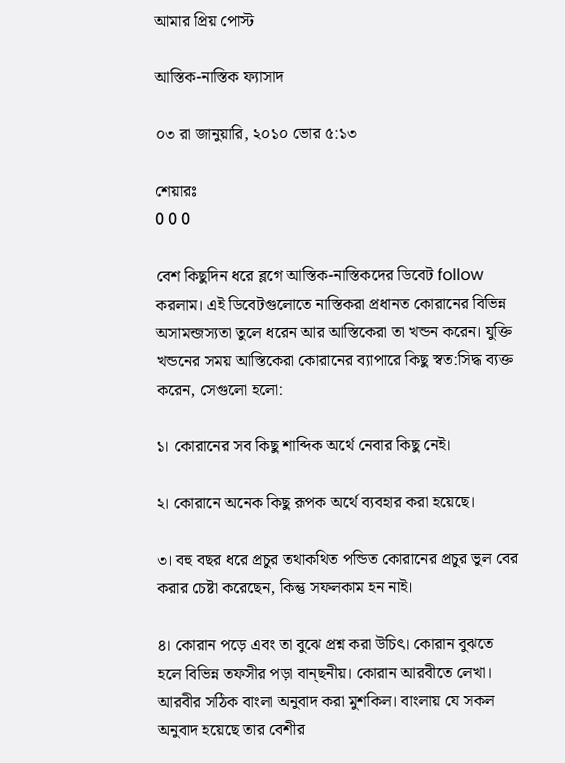আমার প্রিয় পোস্ট

আস্তিক-নাস্তিক ফ্যাসাদ

০৩ রা জানুয়ারি, ২০১০ ভোর ৫:১৩

শেয়ারঃ
0 0 0

বেশ কিছুদিন ধরে ব্লগে আস্তিক-নাস্তিকদের ডিবেট follow করলাম। এই ডিবেটগুলোতে নাস্তিকরা প্রধানত কোরানের বিভিন্ন অসামন্জস্যতা তুলে ধরেন আর আস্তিকেরা তা খন্ডন করেন। যুক্তি খন্ডনের সময় আস্তিকেরা কোরানের ব্যাপারে কিছু স্বত:সিদ্ধ ব্যক্ত করেন, সেগুলো হলো:

১। কোরানের সব কিছু শাব্দিক অর্থে নেবার কিছু নেই।

২। কোরানে অনেক কিছু রূপক অর্থে ব্যবহার করা হয়েছে।

৩। বহু বছর ধরে প্রচুর তথাকথিত পন্ডিত কোরানের প্রচুর ভুল বের করার চেষ্টা করেছেন, কিন্তু সফলকাম হন নাই।

৪। কোরান পড়ে এবং তা বুঝে প্রশ্ন করা উচিৎ। কোরান বুঝতে হলে বিভিন্ন তফসীর পড়া বান্ছনীয়। কোরান আরবীতে লেখা। আরবীর সঠিক বাংলা অনুবাদ করা মুশকিল। বাংলায় যে সকল অনুবাদ হয়েছে তার বেশীর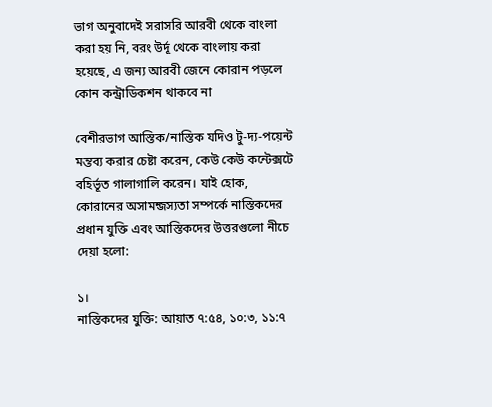ভাগ অনুবাদেই সরাসরি আরবী থেকে বাংলা করা হয় নি, বরং উর্দূ থেকে বাংলায় করা হয়েছে, এ জন্য আরবী জেনে কোরান পড়লে কোন কন্ট্রাডিকশন থাকবে না

বেশীরভাগ আস্তিক/নাস্তিক যদিও টু-দ্য-পয়েন্ট মন্তব্য করার চেষ্টা করেন, কেউ কেউ কন্টেক্সটে বহির্ভূত গালাগালি করেন। যাই হোক, কোরানের অসামন্জস্যতা সম্পর্কে নাস্তিকদের প্রধান যুক্তি এবং আস্তিকদের উত্তরগুলো নীচে দেয়া হলো:

১।
নাস্তিকদের যুক্তি: আয়াত ৭:৫৪, ১০:৩, ১১:৭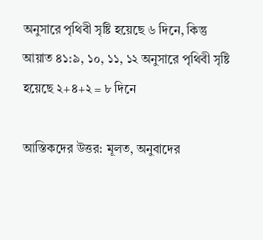অনুসারে পৃথিবী সৃষ্টি হয়েছে ৬ দিনে, কিন্তু আয়াত ৪১:৯, ১০, ১১, ১২ অনুসারে পৃথিবী সৃষ্টি হয়েছে ২+৪+২ = ৮ দিনে

আস্তিকদের উত্তর: মূলত, অনুবাদের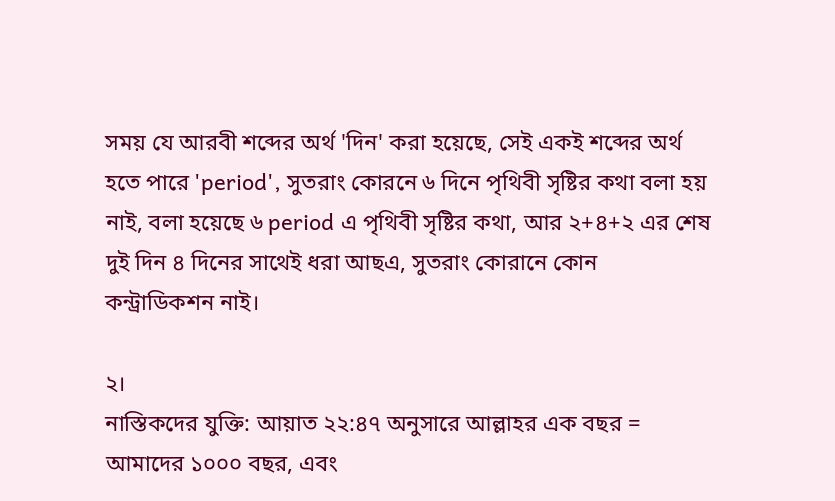সময় যে আরবী শব্দের অর্থ 'দিন' করা হয়েছে, সেই একই শব্দের অর্থ হতে পারে 'period', সুতরাং কোরনে ৬ দিনে পৃথিবী সৃষ্টির কথা বলা হয় নাই, বলা হয়েছে ৬ period এ পৃথিবী সৃষ্টির কথা, আর ২+৪+২ এর শেষ দুই দিন ৪ দিনের সাথেই ধরা আছএ, সুতরাং কোরানে কোন কন্ট্রাডিকশন নাই।

২।
নাস্তিকদের যুক্তি: আয়াত ২২:৪৭ অনুসারে আল্লাহর এক বছর = আমাদের ১০০০ বছর, এবং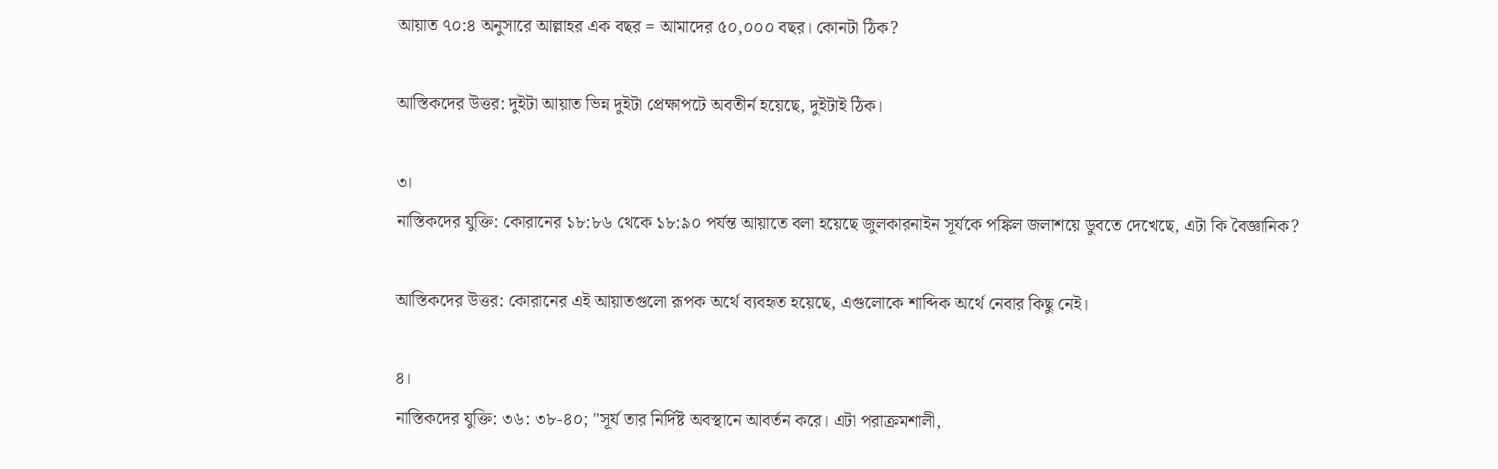আয়াত ৭০:৪ অনুসারে আল্লাহর এক বছর = আমাদের ৫০,০০০ বছর। কোনটা ঠিক?

আস্তিকদের উত্তর: দুইটা আয়াত ভিন্ন দুইটা প্রেক্ষাপটে অবতীর্ন হয়েছে, দুইটাই ঠিক।

৩।
নাস্তিকদের যুক্তি: কোরানের ১৮:৮৬ থেকে ১৮:৯০ পর্যন্ত আয়াতে বলা হয়েছে জুলকারনাইন সূর্যকে পঙ্কিল জলাশয়ে ডুবতে দেখেছে, এটা কি বৈজ্ঞানিক?

আস্তিকদের উত্তর: কোরানের এই আয়াতগুলো রূপক অর্থে ব্যবহৃত হয়েছে, এগুলোকে শাব্দিক অর্থে নেবার কিছু নেই।

৪।
নাস্তিকদের যুক্তি: ৩৬: ৩৮-৪০; "সূর্য তার নির্দিষ্ট অবস্থানে আবর্তন করে। এটা পরাক্রমশালী,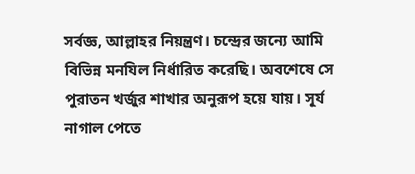সর্বজ্ঞ, আল্লাহর নিয়ন্ত্রণ। চন্দ্রের জন্যে আমি বিভিন্ন মনযিল নির্ধারিত করেছি। অবশেষে সে পুরাতন খর্জুর শাখার অনুরূপ হয়ে যায়। সূর্য নাগাল পেতে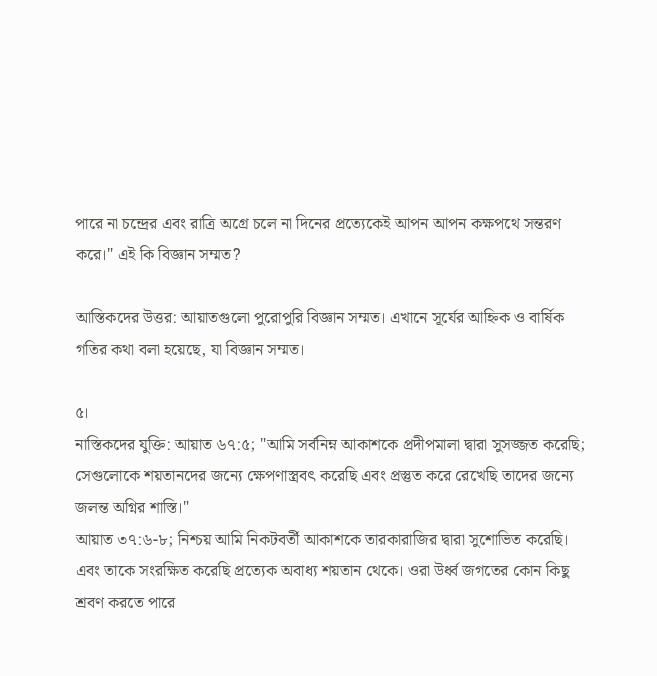পারে না চন্দ্রের এবং রাত্রি অগ্রে চলে না দিনের প্রত্যেকেই আপন আপন কক্ষপথে সন্তরণ করে।" এই কি বিজ্ঞান সম্মত?

আস্তিকদের উত্তর: আয়াতগুলো পুরোপুরি বিজ্ঞান সম্মত। এখানে সূর্যের আহ্নিক ও বার্ষিক গতির কথা বলা হয়েছে, যা বিজ্ঞান সম্মত।

৫।
নাস্তিকদের যুক্তি: আয়াত ৬৭:৫; "আমি সর্বনিম্ন আকাশকে প্রদীপমালা দ্বারা সুসজ্জত করেছি; সেগুলোকে শয়তানদের জন্যে ক্ষেপণাস্ত্রবৎ করেছি এবং প্রস্তুত করে রেখেছি তাদের জন্যে জলন্ত অগ্নির শাস্তি।"
আয়াত ৩৭:৬-৮; নিশ্চয় আমি নিকটবর্তী আকাশকে তারকারাজির দ্বারা সুশোভিত করেছি। এবং তাকে সংরক্ষিত করেছি প্রত্যেক অবাধ্য শয়তান থেকে। ওরা উর্ধ্ব জগতের কোন কিছু শ্রবণ করতে পারে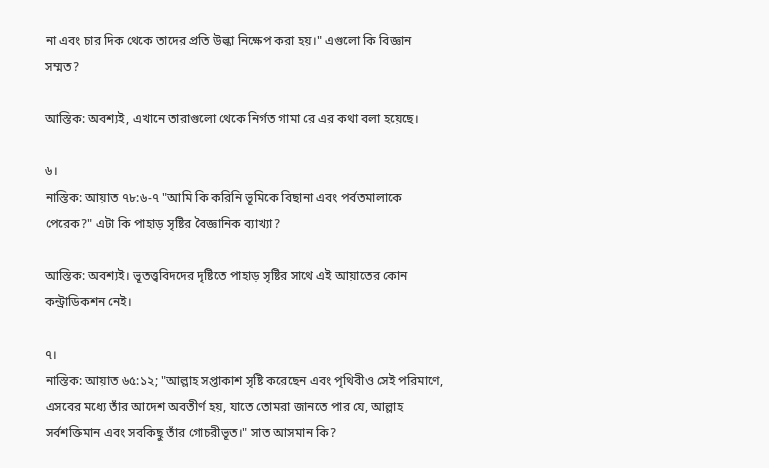না এবং চার দিক থেকে তাদের প্রতি উল্কা নিক্ষেপ করা হয়।" এগুলো কি বিজ্ঞান সম্মত?

আস্তিক: অবশ্যই, এখানে তারাগুলো থেকে নির্গত গামা রে এর কথা বলা হয়েছে।

৬।
নাস্তিক: আয়াত ৭৮:৬-৭ "আমি কি করিনি ভূমিকে বিছানা এবং পর্বতমালাকে পেরেক?" এটা কি পাহাড় সৃষ্টির বৈজ্ঞানিক ব্যাখ্যা?

আস্তিক: অবশ্যই। ভূতত্ত্ববিদদের দৃষ্টিতে পাহাড় সৃষ্টির সাথে এই আয়াতের কোন কন্ট্রাডিকশন নেই।

৭।
নাস্তিক: আয়াত ৬৫:১২; "আল্লাহ সপ্তাকাশ সৃষ্টি করেছেন এবং পৃথিবীও সেই পরিমাণে, এসবের মধ্যে তাঁর আদেশ অবতীর্ণ হয়, যাতে তোমরা জানতে পার যে, আল্লাহ সর্বশক্তিমান এবং সবকিছু তাঁর গোচরীভূত।" সাত আসমান কি?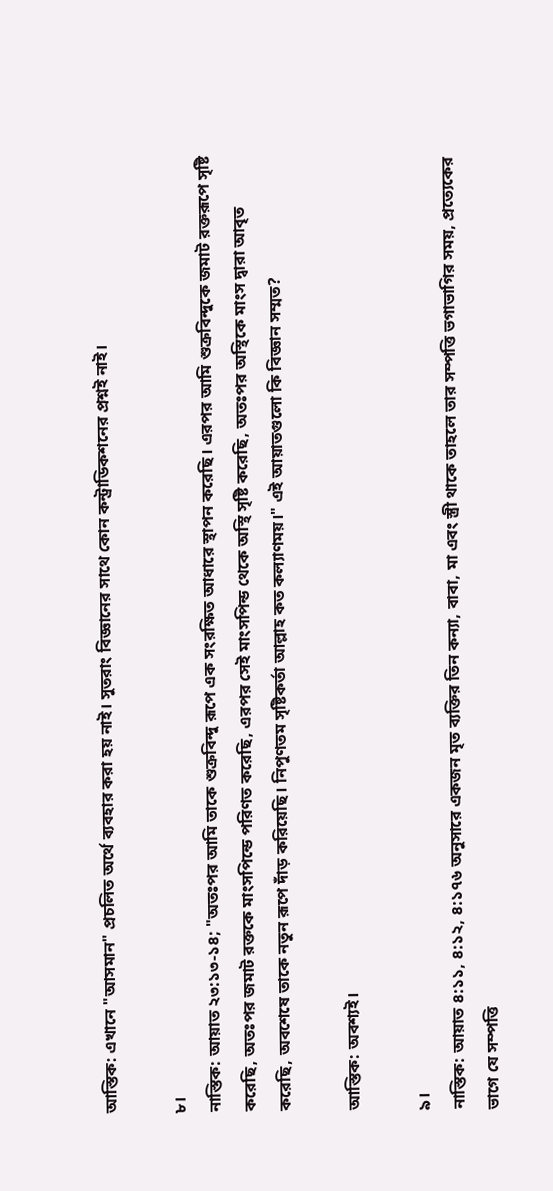আস্তিক: এখানে "আসমান" প্রচলিত অর্থে ব্যবহার করা হয় নাই। সুতরাং বিজ্ঞানের সাথে কোন কন্ট্রাডিকশনের প্রশ্নই নাই।

৮।
নাস্তিক: আয়াত ২৩:১৩-১৪; "অতঃপর আমি তাকে শুক্রবিন্দু রূপে এক সংরক্ষিত আধারে স্থাপন করেছি। এরপর আমি শুক্রবিন্দুকে জমাট রক্তরূপে সৃষ্টি করেছি, অতঃপর জমাট রক্তকে মাংসপিন্ডে পরিণত করেছি, এরপর সেই মাংসপিন্ড থেকে অস্থি সৃষ্টি করেছি, অতঃপর অস্থিকে মাংস দ্বারা আবৃত করেছি, অবশেষে তাকে নতুন রূপে দাঁড় করিয়েছি। নিপুণতম সৃষ্টিকর্তা আল্লাহ কত কল্যাণময়।" এই আয়াতগুলো কি বিজ্ঞান সম্মত?

আস্তিক: অবশ্যই।

৯।
নাস্তিক: আয়াত ৪:১১, ৪:১২, ৪:১৭৬ অনুসারে একজন মৃত ব্যক্তির তিন কন্যা, বাবা, মা এবং স্ত্রী থাকে তাহলে তার সম্পত্তি ভগাভাগির সময়, প্রত্যেকের ভাগে যে সম্পত্তি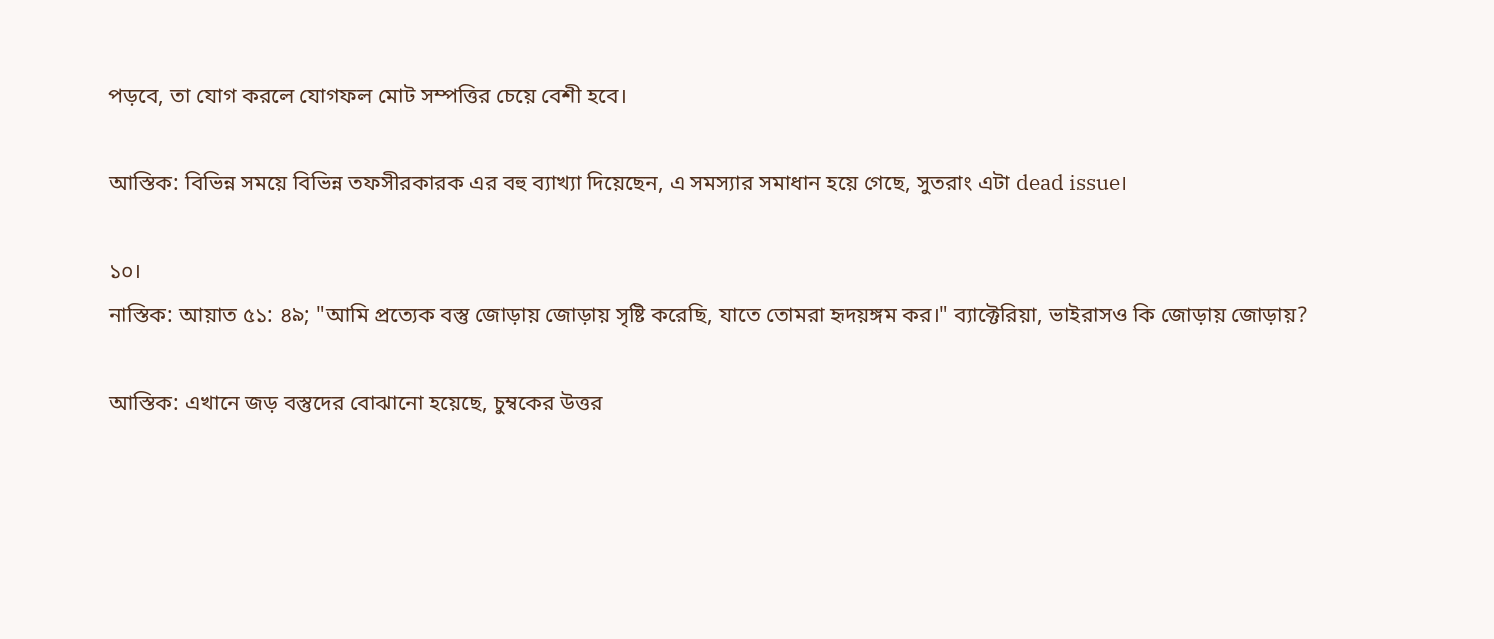পড়বে, তা যোগ করলে যোগফল মোট সম্পত্তির চেয়ে বেশী হবে।

আস্তিক: বিভিন্ন সময়ে বিভিন্ন তফসীরকারক এর বহু ব্যাখ্যা দিয়েছেন, এ সমস্যার সমাধান হয়ে গেছে, সুতরাং এটা dead issue।

১০।
নাস্তিক: আয়াত ৫১: ৪৯; "আমি প্রত্যেক বস্তু জোড়ায় জোড়ায় সৃষ্টি করেছি, যাতে তোমরা হৃদয়ঙ্গম কর।" ব্যাক্টেরিয়া, ভাইরাসও কি জোড়ায় জোড়ায়?

আস্তিক: এখানে জড় বস্তুদের বোঝানো হয়েছে, চুম্বকের উত্তর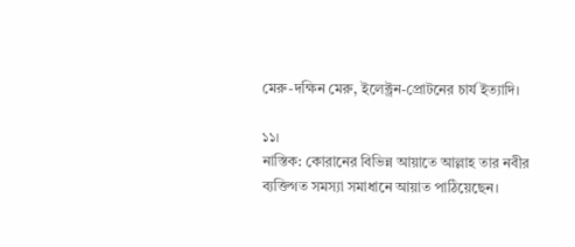মেরু-দক্ষিন মেরু, ইলেক্ট্রন-প্রোটনের চার্য ইত্যাদি।

১১।
নাস্তিক: কোরানের বিভিন্ন আয়াতে আল্লাহ তার নবীর ব্যক্তিগত সমস্যা সমাধানে আয়াত পাঠিয়েছেন।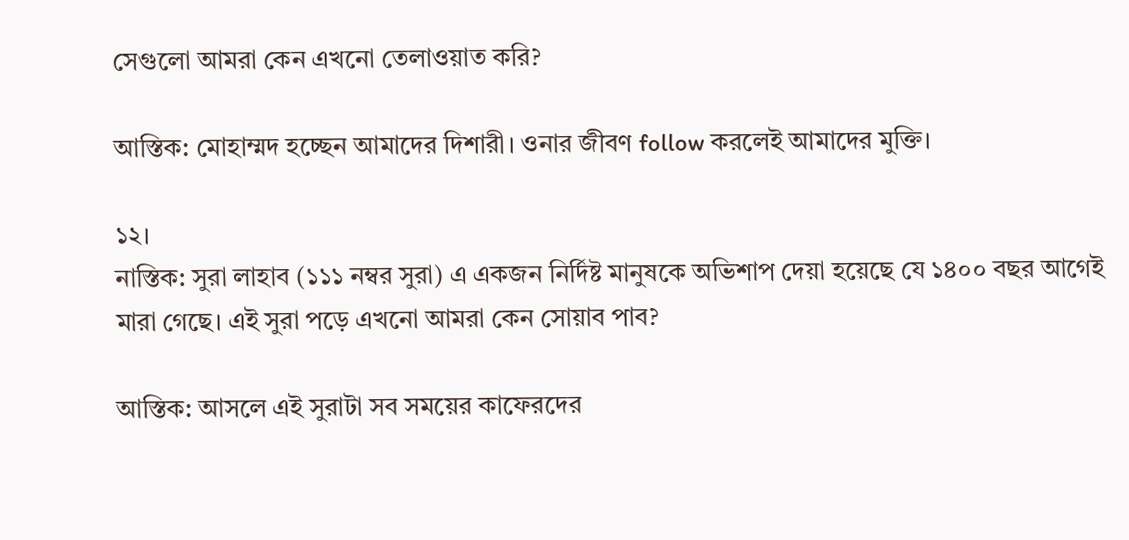সেগুলো আমরা কেন এখনো তেলাওয়াত করি?

আস্তিক: মোহাম্মদ হচ্ছেন আমাদের দিশারী। ওনার জীবণ follow করলেই আমাদের মুক্তি।

১২।
নাস্তিক: সুরা লাহাব (১১১ নম্বর সুরা) এ একজন নির্দিষ্ট মানুষকে অভিশাপ দেয়া হয়েছে যে ১৪০০ বছর আগেই মারা গেছে। এই সুরা পড়ে এখনো আমরা কেন সোয়াব পাব?

আস্তিক: আসলে এই সুরাটা সব সময়ের কাফেরদের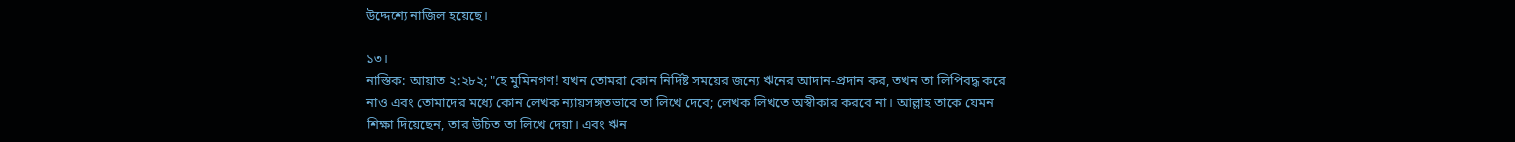উদ্দেশ্যে নাজিল হয়েছে।

১৩।
নাস্তিক: আয়াত ২:২৮২; "হে মুমিনগণ! যখন তোমরা কোন নির্দিষ্ট সময়ের জন্যে ঋনের আদান-প্রদান কর, তখন তা লিপিবদ্ধ করে নাও এবং তোমাদের মধ্যে কোন লেখক ন্যায়সঙ্গতভাবে তা লিখে দেবে; লেখক লিখতে অস্বীকার করবে না। আল্লাহ তাকে যেমন শিক্ষা দিয়েছেন, তার উচিত তা লিখে দেয়া। এবং ঋন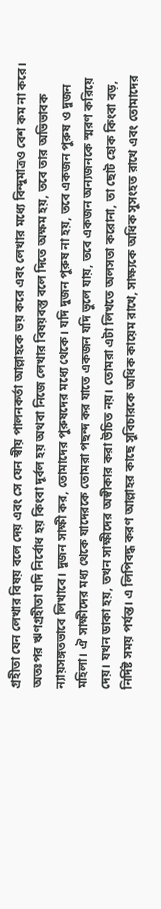গ্রহীতা যেন লেখার বিষয় বলে দেয় এবং সে যেন স্বীয় পালনকর্তা আল্লাহকে ভয় করে এবং লেখার মধ্যে বিন্দুমাত্রও বেশ কম না করে। অতঃপর ঋণগ্রহীতা যদি নির্বোধ হয় কিংবা দূর্বল হয় অথবা নিজে লেখার বিষয়বস্তু বলে দিতে অক্ষম হয়, তবে তার অভিভাবক ন্যায়সঙ্গতভাবে লিখাবে। দুজন সাক্ষী কর, তোমাদের পুরুষদের মধ্যে থেকে। যদি দুজন পুরুষ না হয়, তবে একজন পুরুষ ও দুজন মহিলা। ঐ সাক্ষীদের মধ্য থেকে যাদেরকে তোমরা পছন্দ কর যাতে একজন যদি ভুলে যায়, তবে একজন অন্যজনকে স্মরণ করিয়ে দেয়। যখন ডাকা হয়, তখন সাক্ষীদের অস্বীকার করা উচিত নয়। তোমরা এটা লিখতে অলসতা করোনা, তা ছোট হোক কিংবা বড়, নির্দিষ্ট সময় পর্যন্ত। এ লিপিবদ্ধ করণ আল্লাহর কাছে সুবিচারকে অধিক কায়েম রাখে, সাক্ষ্যকে অধিক সুসংহত রাখে এবং তোমাদের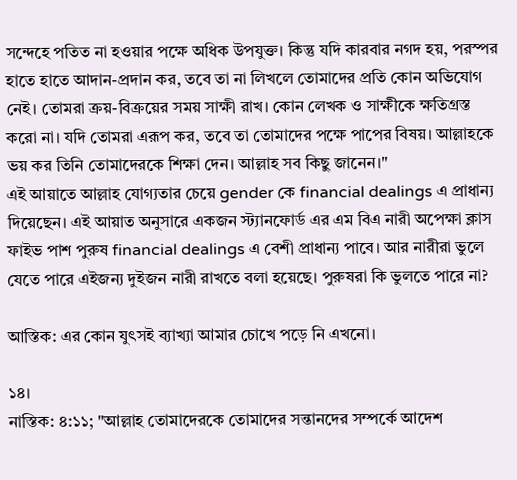সন্দেহে পতিত না হওয়ার পক্ষে অধিক উপযুক্ত। কিন্তু যদি কারবার নগদ হয়, পরস্পর হাতে হাতে আদান-প্রদান কর, তবে তা না লিখলে তোমাদের প্রতি কোন অভিযোগ নেই। তোমরা ক্রয়-বিক্রয়ের সময় সাক্ষী রাখ। কোন লেখক ও সাক্ষীকে ক্ষতিগ্রস্ত করো না। যদি তোমরা এরূপ কর, তবে তা তোমাদের পক্ষে পাপের বিষয়। আল্লাহকে ভয় কর তিনি তোমাদেরকে শিক্ষা দেন। আল্লাহ সব কিছু জানেন।"
এই আয়াতে আল্লাহ যোগ্যতার চেয়ে gender কে financial dealings এ প্রাধান্য দিয়েছেন। এই আয়াত অনুসারে একজন স্ট্যানফোর্ড এর এম বিএ নারী অপেক্ষা ক্লাস ফাইভ পাশ পুরুষ financial dealings এ বেশী প্রাধান্য পাবে। আর নারীরা ভুলে যেতে পারে এইজন্য দুইজন নারী রাখতে বলা হয়েছে। পুরুষরা কি ভুলতে পারে না?

আস্তিক: এর কোন যুৎসই ব্যাখ্যা আমার চোখে পড়ে নি এখনো।

১৪।
নাস্তিক: ৪:১১; "আল্লাহ তোমাদেরকে তোমাদের সন্তানদের সম্পর্কে আদেশ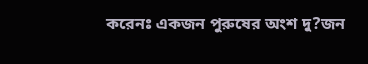করেনঃ একজন পুরুষের অংশ দু?জন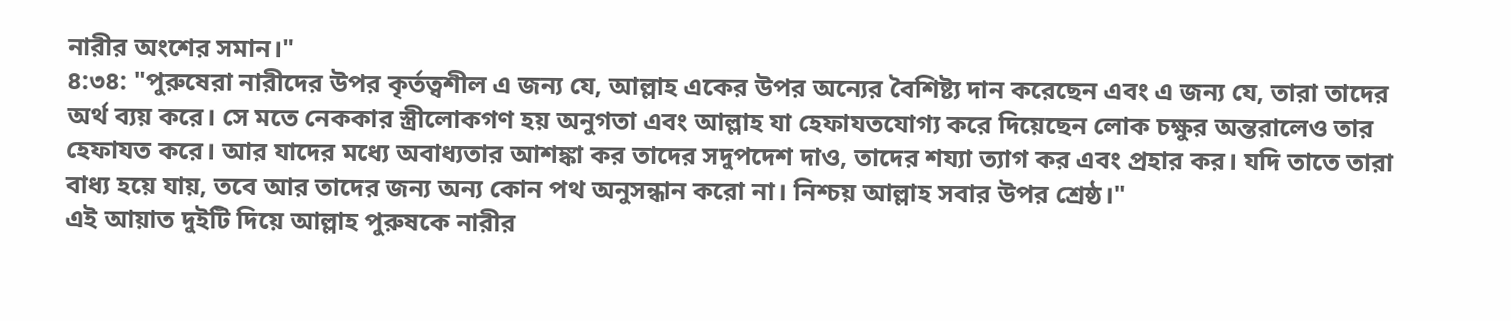নারীর অংশের সমান।"
৪:৩৪: "পুরুষেরা নারীদের উপর কৃর্তত্বশীল এ জন্য যে, আল্লাহ একের উপর অন্যের বৈশিষ্ট্য দান করেছেন এবং এ জন্য যে, তারা তাদের অর্থ ব্যয় করে। সে মতে নেককার স্ত্রীলোকগণ হয় অনুগতা এবং আল্লাহ যা হেফাযতযোগ্য করে দিয়েছেন লোক চক্ষুর অন্তরালেও তার হেফাযত করে। আর যাদের মধ্যে অবাধ্যতার আশঙ্কা কর তাদের সদুপদেশ দাও, তাদের শয্যা ত্যাগ কর এবং প্রহার কর। যদি তাতে তারা বাধ্য হয়ে যায়, তবে আর তাদের জন্য অন্য কোন পথ অনুসন্ধান করো না। নিশ্চয় আল্লাহ সবার উপর শ্রেষ্ঠ।"
এই আয়াত দুইটি দিয়ে আল্লাহ পুরুষকে নারীর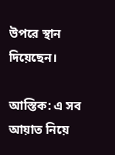উপরে স্থান দিয়েছেন।

আস্তিক: এ সব আয়াত নিয়ে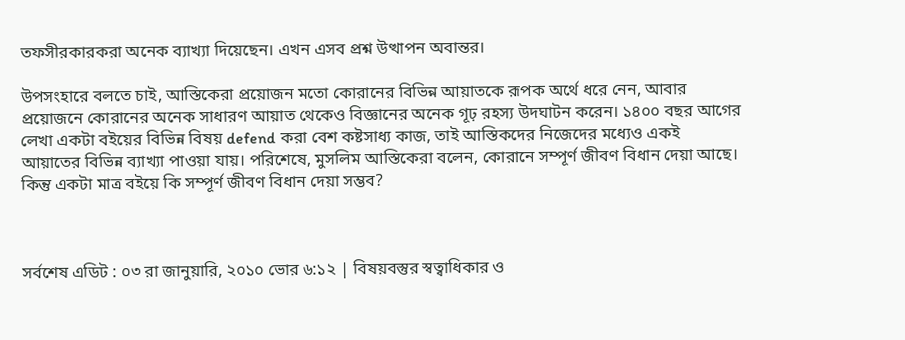তফসীরকারকরা অনেক ব্যাখ্যা দিয়েছেন। এখন এসব প্রশ্ন উত্থাপন অবান্তর।

উপসংহারে বলতে চাই, আস্তিকেরা প্রয়োজন মতো কোরানের বিভিন্ন আয়াতকে রূপক অর্থে ধরে নেন, আবার প্রয়োজনে কোরানের অনেক সাধারণ আয়াত থেকেও বিজ্ঞানের অনেক গূঢ় রহস্য উদঘাটন করেন। ১৪০০ বছর আগের লেখা একটা বইয়ের বিভিন্ন বিষয় defend করা বেশ কষ্টসাধ্য কাজ, তাই আস্তিকদের নিজেদের মধ্যেও একই আয়াতের বিভিন্ন ব্যাখ্যা পাওয়া যায়। পরিশেষে, মুসলিম আস্তিকেরা বলেন, কোরানে সম্পূর্ণ জীবণ বিধান দেয়া আছে। কিন্তু একটা মাত্র বইয়ে কি সম্পূর্ণ জীবণ বিধান দেয়া সম্ভব?



সর্বশেষ এডিট : ০৩ রা জানুয়ারি, ২০১০ ভোর ৬:১২ | বিষয়বস্তুর স্বত্বাধিকার ও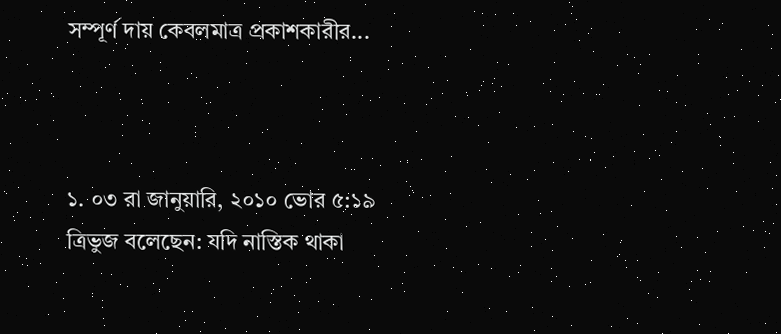সম্পূর্ণ দায় কেবলমাত্র প্রকাশকারীর...



১. ০৩ রা জানুয়ারি, ২০১০ ভোর ৫:১৯
ত্রিভুজ বলেছেন: যদি নাস্তিক থাকা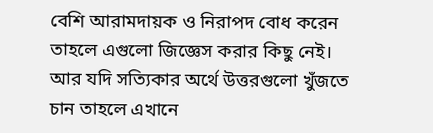বেশি আরামদায়ক ও নিরাপদ বোধ করেন তাহলে এগুলো জিজ্ঞেস করার কিছু নেই। আর যদি সত্যিকার অর্থে উত্তরগুলো খুঁজতে চান তাহলে এখানে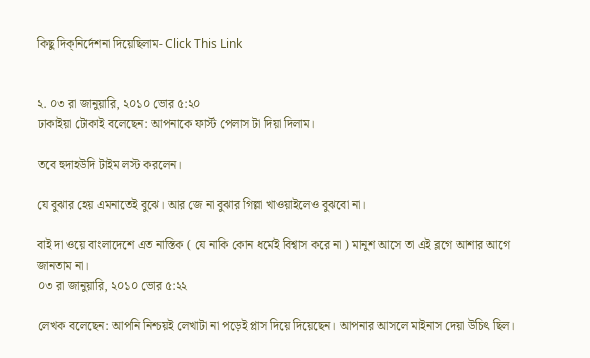কিছু দিক্‌নির্দেশনা দিয়েছিলাম- Click This Link


২. ০৩ রা জানুয়ারি, ২০১০ ভোর ৫:২০
ঢাকাইয়া টোকাই বলেছেন: আপনাকে ফার্স্ট পেলাস টা দিয়া দিলাম।

তবে হুদাহউদি টাইম লস্ট করলেন।

যে বুঝার হেয় এমনাতেই বুঝে। আর জে না বুঝার গিল্লা খাওয়াইলেও বুঝবো না।

বাই দা ওয়ে বাংলাদেশে এত নাস্তিক ( যে নাকি কোন ধর্মেই বিশ্বাস করে না ) মানুশ আসে তা এই ব্লগে আশার আগে জানতাম না।
০৩ রা জানুয়ারি, ২০১০ ভোর ৫:২২

লেখক বলেছেন: আপনি নিশ্চয়ই লেখাটা না পড়েই প্লাস দিয়ে দিয়েছেন। আপনার আসলে মাইনাস দেয়া উচিৎ ছিল।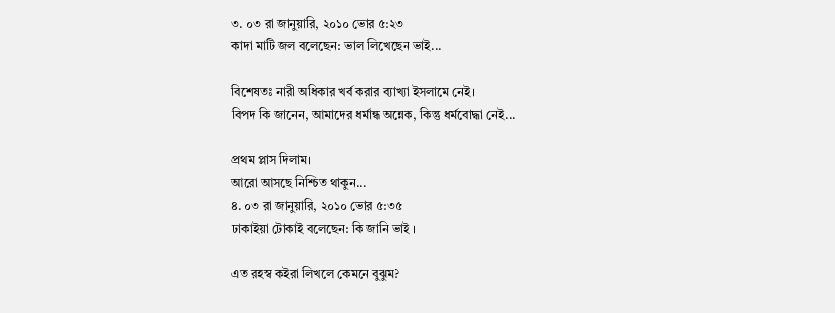৩. ০৩ রা জানুয়ারি, ২০১০ ভোর ৫:২৩
কাদা মাটি জল বলেছেন: ভাল লিখেছেন ভাই...

বিশেষতঃ নারী অধিকার খর্ব করার ব্যাখ্যা ইসলামে নেই।
বিপদ কি জানেন, আমাদের ধর্মান্ধ অন্নেক, কিন্তু ধর্মবোদ্ধা নেই...

প্রথম প্লাস দিলাম।
আরো আসছে নিশ্চিত থাকুন...
৪. ০৩ রা জানুয়ারি, ২০১০ ভোর ৫:৩৫
ঢাকাইয়া টোকাই বলেছেন: কি জানি ভাই ।

এত রহস্ব কইরা লিখলে কেমনে বুঝুম?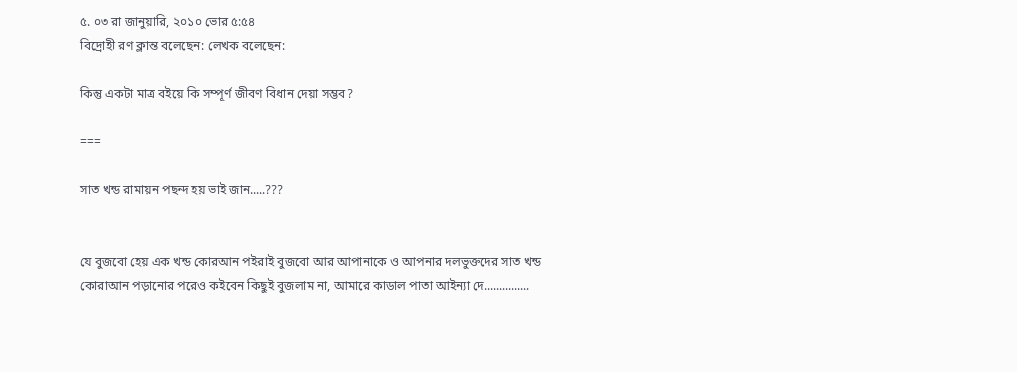৫. ০৩ রা জানুয়ারি, ২০১০ ভোর ৫:৫৪
বিদ্রোহী রণ ক্লান্ত বলেছেন: লেখক বলেছেন:

কিন্তু একটা মাত্র বইয়ে কি সম্পূর্ণ জীবণ বিধান দেয়া সম্ভব?

===

সাত খন্ড রামায়ন পছন্দ হয় ভাই জান.....???


যে বুজবো হেয় এক খন্ড কোরআন পইরাই বুজবো আর আপানাকে ও আপনার দলভুক্তদের সাত খন্ড কোরাআন পড়ানোর পরেও কইবেন কিছুই বুজলাম না, আমারে কাডাল পাতা আইন্যা দে...............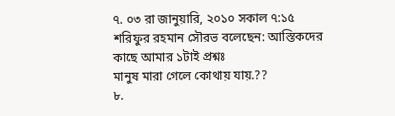৭. ০৩ রা জানুয়ারি, ২০১০ সকাল ৭:১৫
শরিফুর রহমান সৌরভ বলেছেন: আস্তিকদের কাছে আমার ১টাই প্রশ্নঃ
মানুষ মারা গেলে কোথায় যায়.??
৮.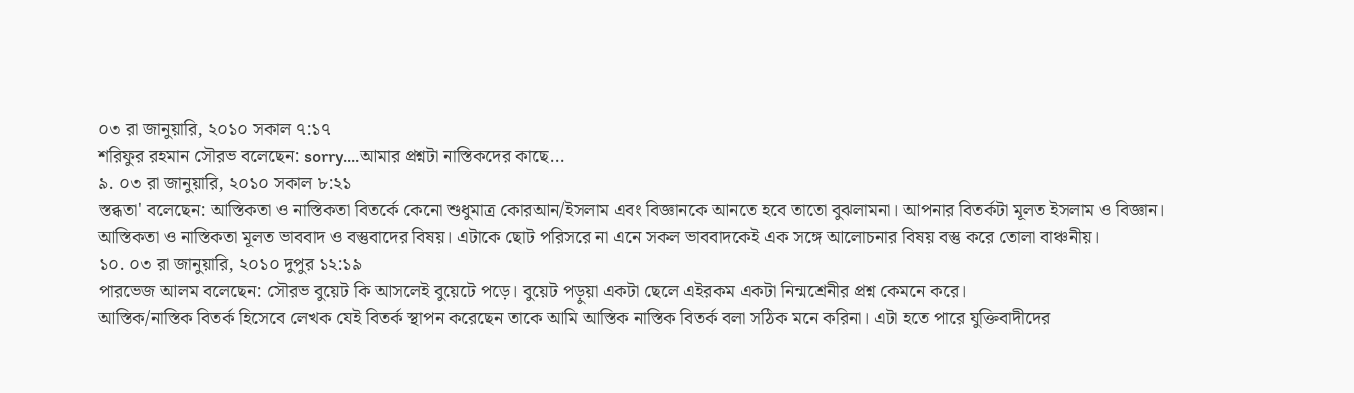০৩ রা জানুয়ারি, ২০১০ সকাল ৭:১৭
শরিফুর রহমান সৌরভ বলেছেন: sorry....আমার প্রশ্নটা নাস্তিকদের কাছে...
৯. ০৩ রা জানুয়ারি, ২০১০ সকাল ৮:২১
স্তব্ধতা' বলেছেন: আস্তিকতা ও নাস্তিকতা বিতর্কে কেনো শুধুমাত্র কোরআন/ইসলাম এবং বিজ্ঞানকে আনতে হবে তাতো বুঝলামনা। আপনার বিতর্কটা মূলত ইসলাম ও বিজ্ঞান। আস্তিকতা ও নাস্তিকতা মূলত ভাববাদ ও বস্তুবাদের বিষয়। এটাকে ছোট পরিসরে না এনে সকল ভাববাদকেই এক সঙ্গে আলোচনার বিষয় বস্তু করে তোলা বাঞ্চনীয়।
১০. ০৩ রা জানুয়ারি, ২০১০ দুপুর ১২:১৯
পারভেজ আলম বলেছেন: সৌরভ বুয়েট কি আসলেই বুয়েটে পড়ে। বুয়েট পড়ুয়া একটা ছেলে এইরকম একটা নিন্মশ্রেনীর প্রশ্ন কেমনে করে।
আস্তিক/নাস্তিক বিতর্ক হিসেবে লেখক যেই বিতর্ক স্থাপন করেছেন তাকে আমি আস্তিক নাস্তিক বিতর্ক বলা সঠিক মনে করিনা। এটা হতে পারে যুক্তিবাদীদের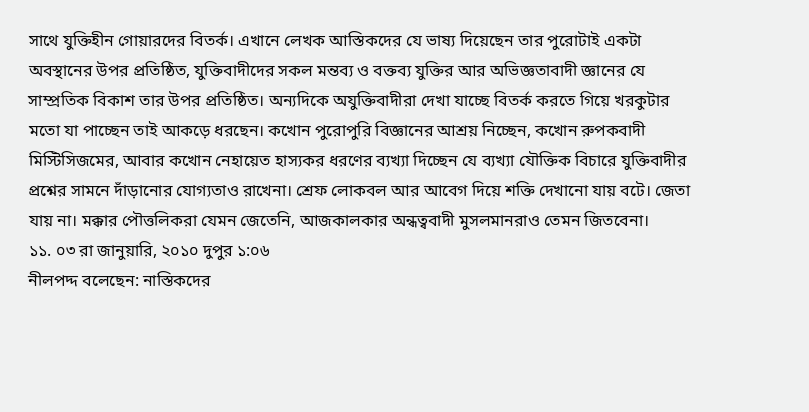সাথে যুক্তিহীন গোয়ারদের বিতর্ক। এখানে লেখক আস্তিকদের যে ভাষ্য দিয়েছেন তার পুরোটাই একটা অবস্থানের উপর প্রতিষ্ঠিত, যুক্তিবাদীদের সকল মন্তব্য ও বক্তব্য যুক্তির আর অভিজ্ঞতাবাদী জ্ঞানের যে সাম্প্রতিক বিকাশ তার উপর প্রতিষ্ঠিত। অন্যদিকে অযুক্তিবাদীরা দেখা যাচ্ছে বিতর্ক করতে গিয়ে খরকুটার মতো যা পাচ্ছেন তাই আকড়ে ধরছেন। কখোন পুরোপুরি বিজ্ঞানের আশ্রয় নিচ্ছেন, কখোন রুপকবাদী মিস্টিসিজমের, আবার কখোন নেহায়েত হাস্যকর ধরণের ব্যখ্যা দিচ্ছেন যে ব্যখ্যা যৌক্তিক বিচারে যুক্তিবাদীর প্রশ্নের সামনে দাঁড়ানোর যোগ্যতাও রাখেনা। শ্রেফ লোকবল আর আবেগ দিয়ে শক্তি দেখানো যায় বটে। জেতা যায় না। মক্কার পৌত্তলিকরা যেমন জেতেনি, আজকালকার অন্ধত্ববাদী মুসলমানরাও তেমন জিতবেনা।
১১. ০৩ রা জানুয়ারি, ২০১০ দুপুর ১:০৬
নীলপদ্দ বলেছেন: নাস্তিকদের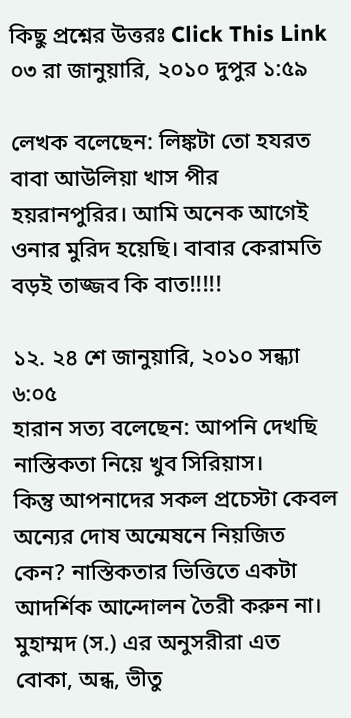কিছু প্রশ্নের উত্তরঃ Click This Link
০৩ রা জানুয়ারি, ২০১০ দুপুর ১:৫৯

লেখক বলেছেন: লিঙ্কটা তো হযরত বাবা আউলিয়া খাস পীর হয়রানপুরির। আমি অনেক আগেই ওনার মুরিদ হয়েছি। বাবার কেরামতি বড়ই তাজ্জব কি বাত!!!!!

১২. ২৪ শে জানুয়ারি, ২০১০ সন্ধ্যা ৬:০৫
হারান সত্য বলেছেন: আপনি দেখছি নাস্তিকতা নিয়ে খুব সিরিয়াস।
কিন্তু আপনাদের সকল প্রচেস্টা কেবল অন্যের দোষ অন্মেষনে নিয়জিত কেন? নাস্তিকতার ভিত্তিতে একটা আদর্শিক আন্দোলন তৈরী করুন না। মুহাম্মদ (স.) এর অনুসরীরা এত বোকা, অন্ধ, ভীতু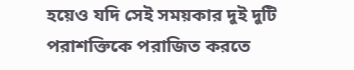হয়েও যদি সেই সময়কার দুই দুটি পরাশক্তিকে পরাজিত করতে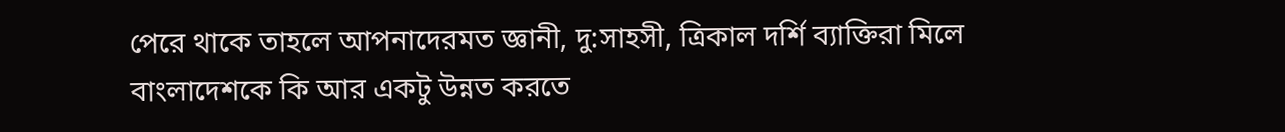পেরে থাকে তাহলে আপনাদেরমত জ্ঞানী, দু:সাহসী, ত্রিকাল দর্শি ব্যাক্তিরা মিলে বাংলাদেশকে কি আর একটু উন্নত করতে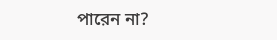পারেন না?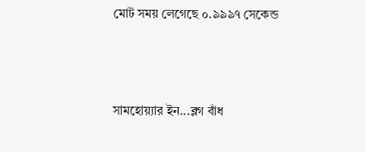মোট সময় লেগেছে ০.৯৯৯৭ সেকেন্ড



সামহোয়‍্যার ইন...ব্লগ বাঁধ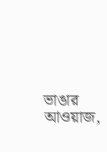ভাঙার আওয়াজ,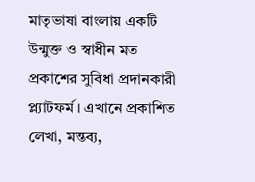মাতৃভাষা বাংলায় একটি উন্মুক্ত ও স্বাধীন মত প্রকাশের সুবিধা প্রদানকারী প্ল্যাটফর্ম। এখানে প্রকাশিত লেখা, মন্তব‍্য,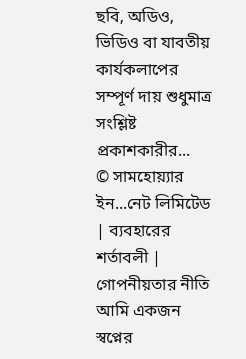ছবি, অডিও, ভিডিও বা যাবতীয় কার্যকলাপের সম্পূর্ণ দায় শুধুমাত্র সংশ্লিষ্ট প্রকাশকারীর...
© সামহোয়্যার ইন...নেট লিমিটেড | ব্যবহারের শর্তাবলী | গোপনীয়তার নীতি
আমি একজন স্বপ্নের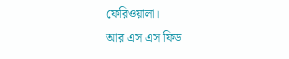ফেরিওয়ালা।
আর এস এস ফিড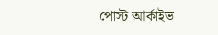পোস্ট আর্কাইভ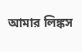আমার লিঙ্কস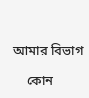আমার বিভাগ

    কোন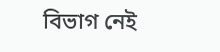বিভাগ নেই